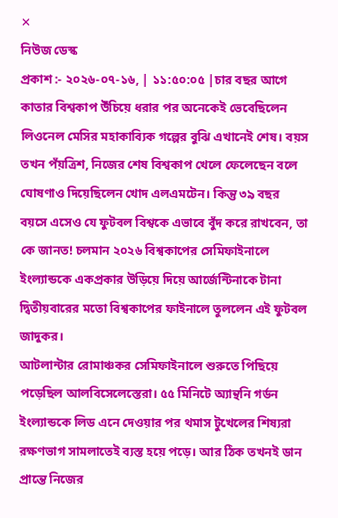✕
নিউজ ডেস্ক
প্রকাশ :- ২০২৬-০৭-১৬, | ১১:৫০:০৫ |চার বছর আগে কাতার বিশ্বকাপ উঁচিয়ে ধরার পর অনেকেই ভেবেছিলেন লিওনেল মেসির মহাকাব্যিক গল্পের বুঝি এখানেই শেষ। বয়স তখন পঁয়ত্রিশ, নিজের শেষ বিশ্বকাপ খেলে ফেলেছেন বলে ঘোষণাও দিয়েছিলেন খোদ এলএমটেন। কিন্তু ৩৯ বছর বয়সে এসেও যে ফুটবল বিশ্বকে এভাবে বুঁদ করে রাখবেন, তা কে জানত! চলমান ২০২৬ বিশ্বকাপের সেমিফাইনালে ইংল্যান্ডকে একপ্রকার উড়িয়ে দিয়ে আর্জেন্টিনাকে টানা দ্বিতীয়বারের মতো বিশ্বকাপের ফাইনালে তুললেন এই ফুটবল জাদুকর।
আটলান্টার রোমাঞ্চকর সেমিফাইনালে শুরুতে পিছিয়ে পড়েছিল আলবিসেলেস্তেরা। ৫৫ মিনিটে অ্যান্থনি গর্ডন ইংল্যান্ডকে লিড এনে দেওয়ার পর থমাস টুখেলের শিষ্যরা রক্ষণভাগ সামলাতেই ব্যস্ত হয়ে পড়ে। আর ঠিক তখনই ডান প্রান্তে নিজের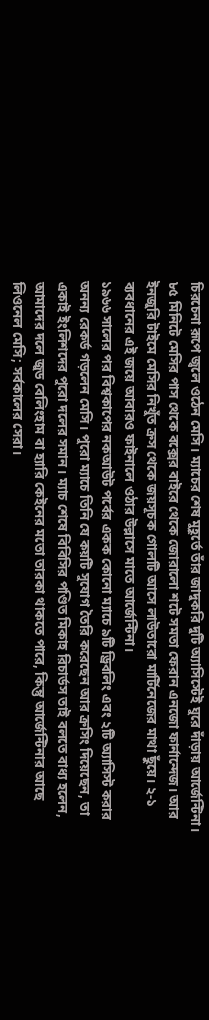চিরচেনা রূপে জ্বলে ওঠেন মেসি। ম্যাচের শেষ মুহূর্তে তাঁর জাদুকরি দুটি অ্যাসিস্টেই ঘুরে দাঁড়ায় আর্জেন্টিনা। ৮৫ মিনিটে মেসির পাস থেকে বক্সের বাইরে থেকে জোরালো শটে সমতা ফেরান এনজো ফার্নান্দেজ। আর ইনজুরি টাইমে মেসির নিখুঁত ক্রস থেকে জয়সূচক গোলটি আসে লাউতারো মার্টিনেজের মাথা ছুঁয়ে। ২-১ ব্যবধানের এই জয়ে আবারও ফাইনালে ওঠার উল্লাসে মাতে আর্জেন্টিনা।
১৯৬৬ সালের পর বিশ্বকাপের নকআউট পর্বের একক কোনো ম্যাচে ৯টি ড্রিবলিং এবং ২টি অ্যাসিস্ট করার অনন্য রেকর্ড গড়লেন মেসি। পুরো ম্যাচে তিনি যে কয়টি সুযোগ তৈরি করেছেন আর ক্রসিং দিয়েছেন, তা একাই ইংলিশদের পুরো দলের সমান। ম্যাচ শেষে বিবিসির পণ্ডিত মিকাহ রিচার্ডস তাই বলতে বাধ্য হলেন, আমাদের দলে জুড বেলিংহাম বা হ্যারি কেইনের মতো তারকা থাকতে পারে, কিন্তু আর্জেন্টিনার আছে লিওনেল মেসি; সর্বকালের সেরা।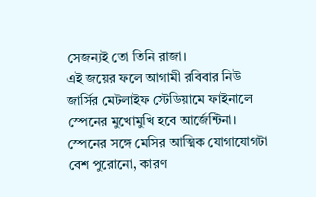সেজন্যই তো তিনি রাজা।
এই জয়ের ফলে আগামী রবিবার নিউ জার্সির মেটলাইফ স্টেডিয়ামে ফাইনালে স্পেনের মুখোমুখি হবে আর্জেন্টিনা। স্পেনের সঙ্গে মেসির আত্মিক যোগাযোগটা বেশ পুরোনো, কারণ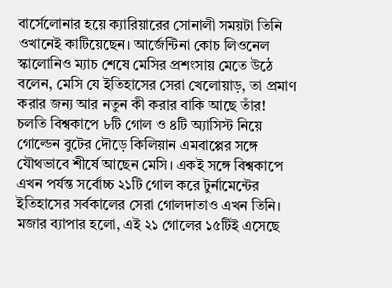বার্সেলোনার হয়ে ক্যারিয়ারের সোনালী সময়টা তিনি ওখানেই কাটিয়েছেন। আর্জেন্টিনা কোচ লিওনেল স্কালোনিও ম্যাচ শেষে মেসির প্রশংসায় মেতে উঠে বলেন, মেসি যে ইতিহাসের সেরা খেলোয়াড়, তা প্রমাণ করার জন্য আর নতুন কী করার বাকি আছে তাঁর!
চলতি বিশ্বকাপে ৮টি গোল ও ৪টি অ্যাসিস্ট নিয়ে গোল্ডেন বুটের দৌড়ে কিলিয়ান এমবাপ্পের সঙ্গে যৌথভাবে শীর্ষে আছেন মেসি। একই সঙ্গে বিশ্বকাপে এখন পর্যন্ত সর্বোচ্চ ২১টি গোল করে টুর্নামেন্টের ইতিহাসের সর্বকালের সেরা গোলদাতাও এখন তিনি। মজার ব্যাপার হলো, এই ২১ গোলের ১৫টিই এসেছে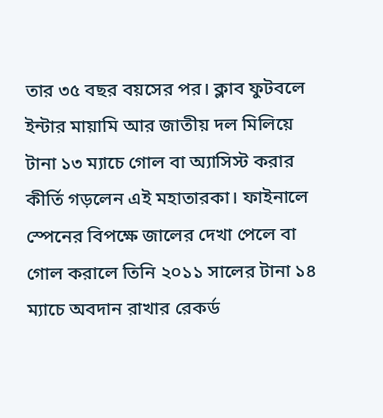তার ৩৫ বছর বয়সের পর। ক্লাব ফুটবলে ইন্টার মায়ামি আর জাতীয় দল মিলিয়ে টানা ১৩ ম্যাচে গোল বা অ্যাসিস্ট করার কীর্তি গড়লেন এই মহাতারকা। ফাইনালে স্পেনের বিপক্ষে জালের দেখা পেলে বা গোল করালে তিনি ২০১১ সালের টানা ১৪ ম্যাচে অবদান রাখার রেকর্ড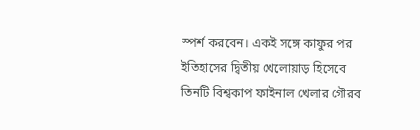স্পর্শ করবেন। একই সঙ্গে কাফুর পর ইতিহাসের দ্বিতীয় খেলোয়াড় হিসেবে তিনটি বিশ্বকাপ ফাইনাল খেলার গৌরব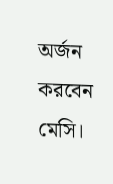অর্জন করবেন মেসি।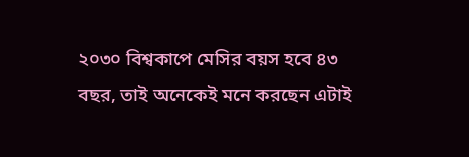২০৩০ বিশ্বকাপে মেসির বয়স হবে ৪৩ বছর, তাই অনেকেই মনে করছেন এটাই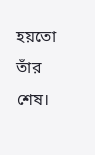হয়তো তাঁর শেষ।